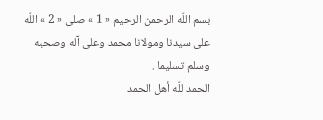بسم اللّه الرحمن الرحيم « 1 » صلى « 2 » اللّه على سيدنا ومولانا محمد وعلى آله وصحبه وسلم تسليما .
الحمد للّه أهل الحمد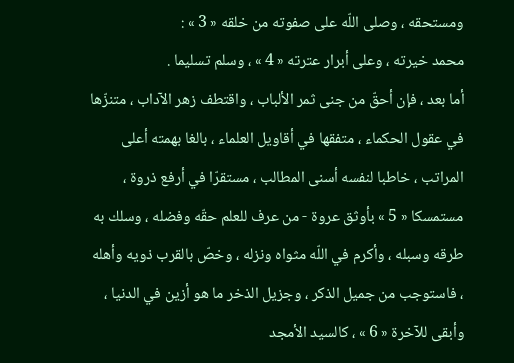ومستحقه ، وصلى اللّه على صفوته من خلقه « 3 » :
محمد خيرته ، وعلى أبرار عترته « 4 » ، وسلم تسليما .
أما بعد ، فإن أحقّ من جنى ثمر الألباب ، واقتطف زهر الآداب ، متنزّها في عقول الحكماء ، متفقها في أقاويل العلماء ، بالغا بهمته أعلى المراتب ، خاطبا لنفسه أسنى المطالب ، مستقرّا في أرفع ذروة ، مستمسكا « 5 » بأوثق عروة - من عرف للعلم حقّه وفضله ، وسلك به طرقه وسبله ، وأكرم في اللّه مثواه ونزله ، وخصّ بالقرب ذويه وأهله ، فاستوجب من جميل الذكر ، وجزيل الذخر ما هو أزين في الدنيا ، وأبقى للآخرة « 6 » ، كالسيد الأمجد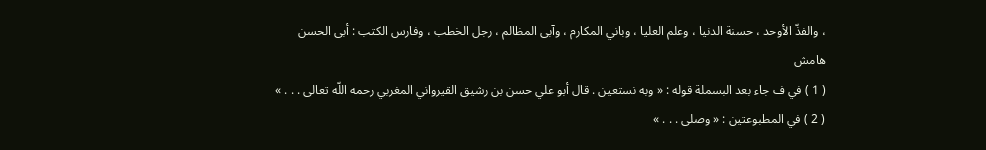، والفذّ الأوحد ، حسنة الدنيا ، وعلم العليا ، وباني المكارم ، وآبى المظالم ، رجل الخطب ، وفارس الكتب : أبى الحسن
هامش
( 1 ) في ف جاء بعد البسملة قوله : « وبه نستعين . قال أبو علي حسن بن رشيق القيرواني المغربي رحمه اللّه تعالى . . . »
( 2 ) في المطبوعتين : « وصلى . . . »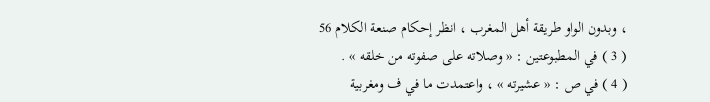، وبدون الواو طريقة أهل المغرب ، انظر إحكام صنعة الكلام 56
( 3 ) في المطبوعتين : « وصلاته على صفوته من خلقه » .
( 4 ) في ص : « عشيرته » ، واعتمدت ما في ف ومغربية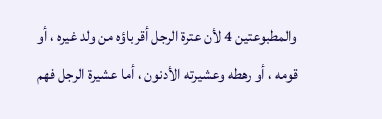والمطبوعتين 4 لأن عترة الرجل أقرباؤه من ولد غيره ، أو قومه ، أو رهطه وعشيرته الأدنون ، أما عشيرة الرجل فهم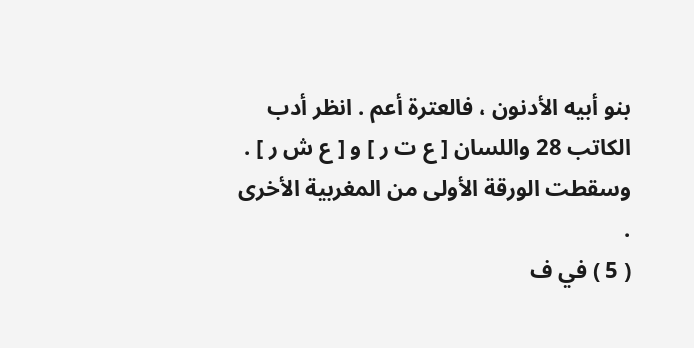بنو أبيه الأدنون ، فالعترة أعم . انظر أدب الكاتب 28 واللسان [ ع ت ر ] و [ ع ش ر ] . وسقطت الورقة الأولى من المغربية الأخرى .
( 5 ) في ف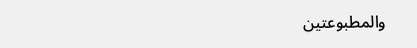والمطبوعتين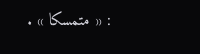: « متمسكا » .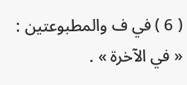( 6 ) في ف والمطبوعتين : « في الآخرة » .